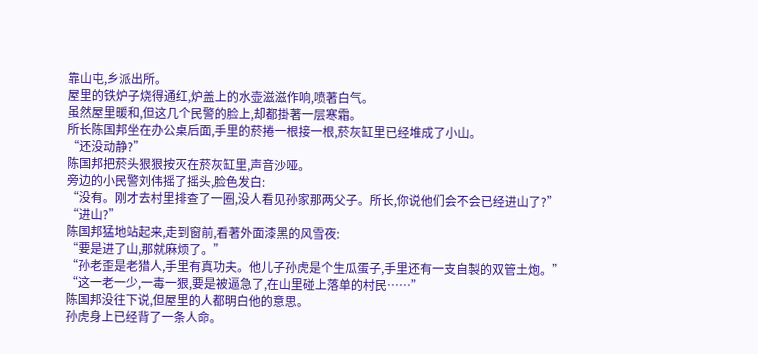靠山屯,乡派出所。
屋里的铁炉子烧得通红,炉盖上的水壶滋滋作响,喷著白气。
虽然屋里暖和,但这几个民警的脸上,却都掛著一层寒霜。
所长陈国邦坐在办公桌后面,手里的菸捲一根接一根,菸灰缸里已经堆成了小山。
“还没动静?”
陈国邦把菸头狠狠按灭在菸灰缸里,声音沙哑。
旁边的小民警刘伟摇了摇头,脸色发白:
“没有。刚才去村里排查了一圈,没人看见孙家那两父子。所长,你说他们会不会已经进山了?”
“进山?”
陈国邦猛地站起来,走到窗前,看著外面漆黑的风雪夜:
“要是进了山,那就麻烦了。”
“孙老歪是老猎人,手里有真功夫。他儿子孙虎是个生瓜蛋子,手里还有一支自製的双管土炮。”
“这一老一少,一毒一狠,要是被逼急了,在山里碰上落单的村民……”
陈国邦没往下说,但屋里的人都明白他的意思。
孙虎身上已经背了一条人命。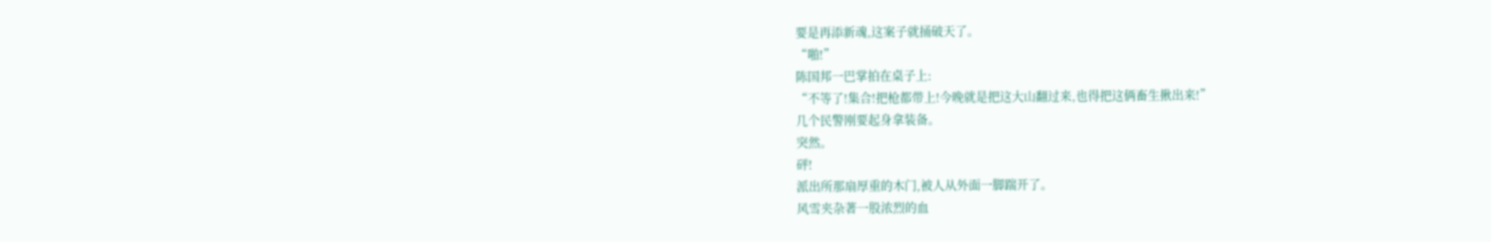要是再添新魂,这案子就捅破天了。
“啪!”
陈国邦一巴掌拍在桌子上:
“不等了!集合!把枪都带上!今晚就是把这大山翻过来,也得把这俩畜生揪出来!”
几个民警刚要起身拿装备。
突然。
砰!
派出所那扇厚重的木门,被人从外面一脚踹开了。
风雪夹杂著一股浓烈的血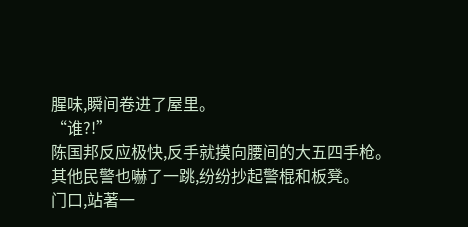腥味,瞬间卷进了屋里。
“谁?!”
陈国邦反应极快,反手就摸向腰间的大五四手枪。
其他民警也嚇了一跳,纷纷抄起警棍和板凳。
门口,站著一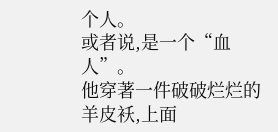个人。
或者说,是一个“血人”。
他穿著一件破破烂烂的羊皮袄,上面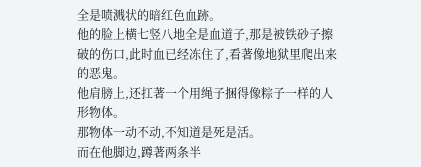全是喷溅状的暗红色血跡。
他的脸上横七竖八地全是血道子,那是被铁砂子擦破的伤口,此时血已经冻住了,看著像地狱里爬出来的恶鬼。
他肩膀上,还扛著一个用绳子捆得像粽子一样的人形物体。
那物体一动不动,不知道是死是活。
而在他脚边,蹲著两条半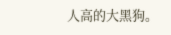人高的大黑狗。